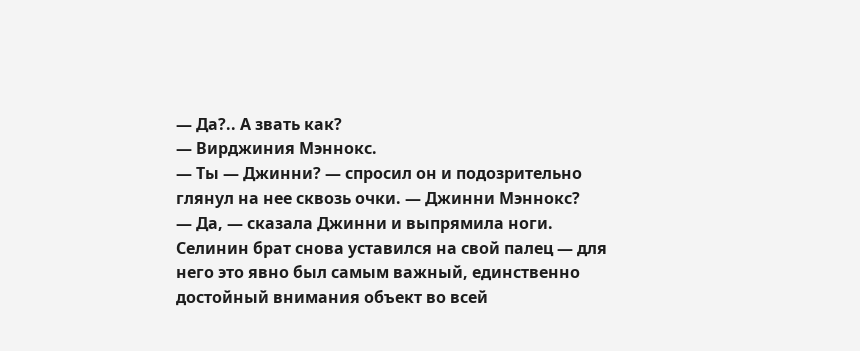— Да?.. А звать как?
— Вирджиния Мэннокс.
— Ты — Джинни? — спросил он и подозрительно глянул на нее сквозь очки. — Джинни Мэннокс?
— Да, — сказала Джинни и выпрямила ноги.
Селинин брат снова уставился на свой палец — для него это явно был самым важный, единственно достойный внимания объект во всей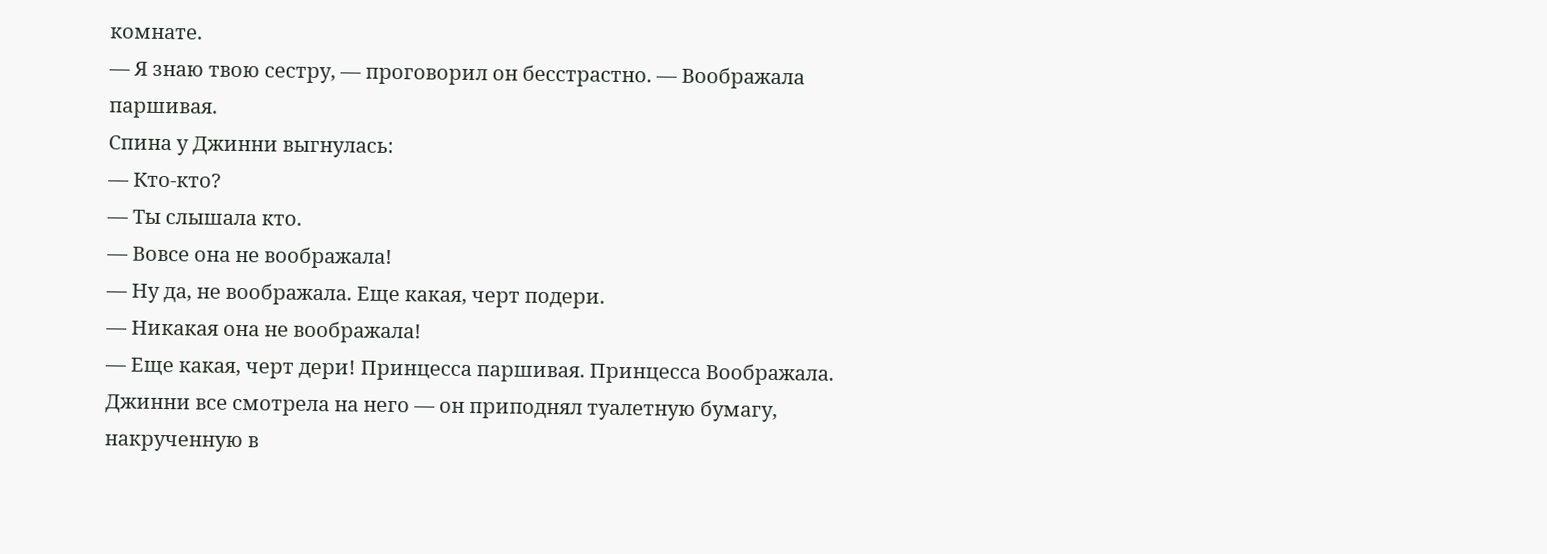комнате.
— Я знаю твою сестру, — проговорил он бесстрастно. — Воображала паршивая.
Спина у Джинни выгнулась:
— Кто-кто?
— Ты слышала кто.
— Вовсе она не воображала!
— Ну да, не воображала. Еще какая, черт подери.
— Никакая она не воображала!
— Еще какая, черт дери! Принцесса паршивая. Принцесса Воображала.
Джинни все смотрела на него — он приподнял туалетную бумагу, накрученную в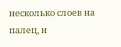несколько слоев на палец, и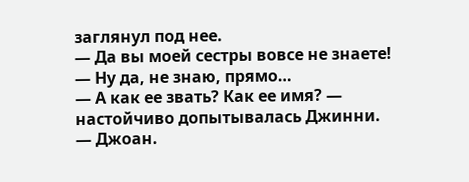заглянул под нее.
— Да вы моей сестры вовсе не знаете!
— Ну да, не знаю, прямо…
— А как ее звать? Как ее имя? — настойчиво допытывалась Джинни.
— Джоан.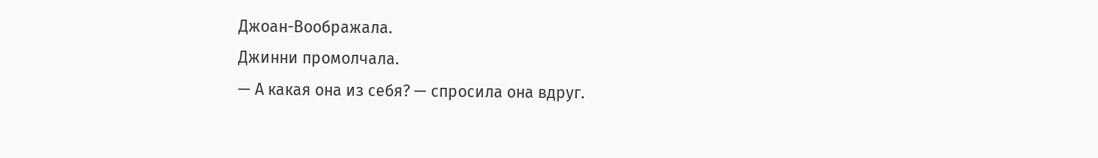Джоан-Воображала.
Джинни промолчала.
— А какая она из себя? — спросила она вдруг.